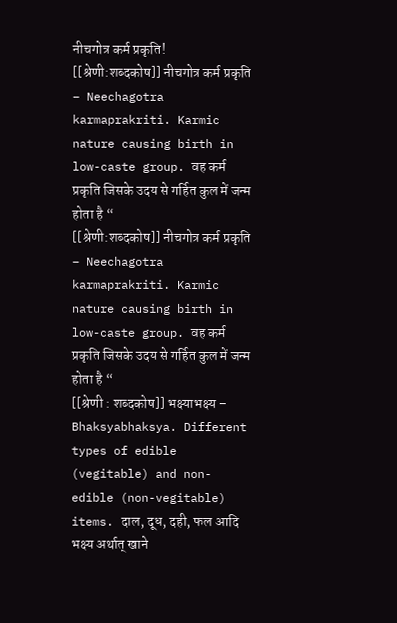नीचगोत्र कर्म प्रकृति!
[[श्रेणी:शब्दकोष]] नीचगोत्र कर्म प्रकृति – Neechagotra karmaprakriti. Karmic nature causing birth in low-caste group. वह कर्म प्रकृति जिसके उदय से गर्हित कुल में जन्म होता है “
[[श्रेणी:शब्दकोष]] नीचगोत्र कर्म प्रकृति – Neechagotra karmaprakriti. Karmic nature causing birth in low-caste group. वह कर्म प्रकृति जिसके उदय से गर्हित कुल में जन्म होता है “
[[श्रेणी : शब्दकोष]] भक्ष्याभक्ष्य – Bhaksyabhaksya. Different types of edible (vegitable) and non- edible (non-vegitable) items. दाल, दूध, दही, फल आदि भक्ष्य अर्थात् खाने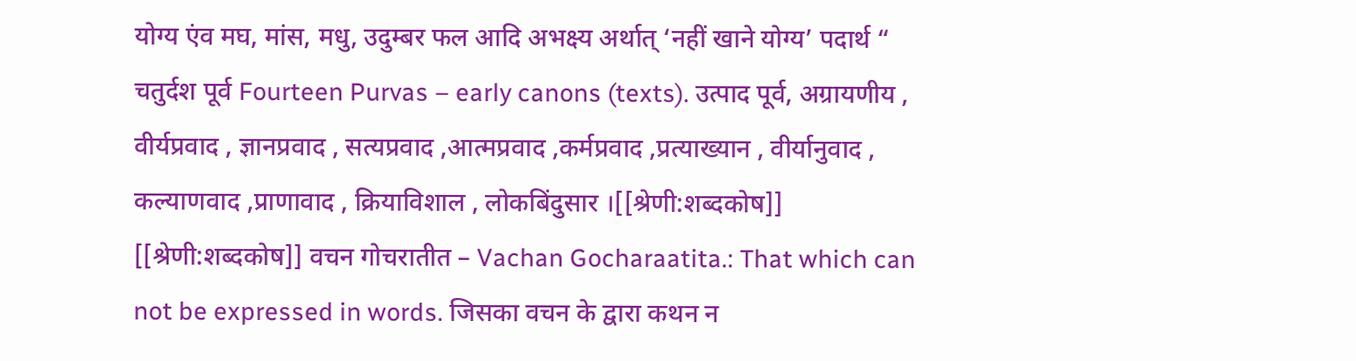योग्य एंव मघ, मांस, मधु, उदुम्बर फल आदि अभक्ष्य अर्थात् ‘नहीं खाने योग्य’ पदार्थ “
चतुर्दश पूर्व Fourteen Purvas – early canons (texts). उत्पाद पूर्व, अग्रायणीय , वीर्यप्रवाद , ज्ञानप्रवाद , सत्यप्रवाद ,आत्मप्रवाद ,कर्मप्रवाद ,प्रत्याख्यान , वीर्यानुवाद , कल्याणवाद ,प्राणावाद , क्रियाविशाल , लोकबिंदुसार ।[[श्रेणी:शब्दकोष]]
[[श्रेणी:शब्दकोष]] वचन गोचरातीत – Vachan Gocharaatita.: That which can not be expressed in words. जिसका वचन के द्वारा कथन न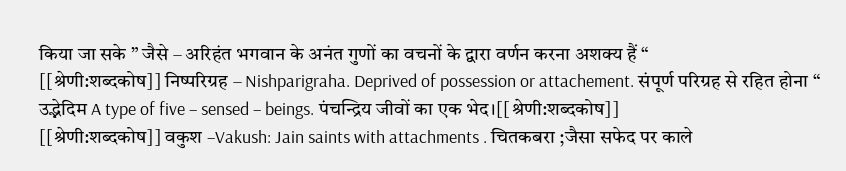किया जा सके ” जैसे – अरिहंत भगवान के अनंत गुणों का वचनों के द्वारा वर्णन करना अशक्य हैं “
[[श्रेणी:शब्दकोष]] निष्परिग्रह – Nishparigraha. Deprived of possession or attachement. संपूर्ण परिग्रह से रहित होना “
उद्भेदिम A type of five – sensed – beings. पंचन्द्रिय जीवों का एक भेद।[[श्रेणी:शब्दकोष]]
[[श्रेणी:शब्दकोष]] वकुश –Vakush: Jain saints with attachments . चितकबरा ;जैसा सफेद पर काले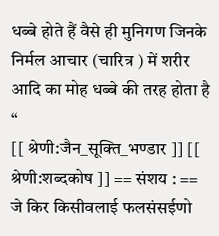धब्बे होते हैं वैसे ही मुनिगण जिनके निर्मल आचार (चारित्र ) में शरीर आदि का मोह धब्बे की तरह होता है “
[[ श्रेणी:जैन_सूक्ति_भण्डार ]] [[ श्रेणी:शब्दकोष ]] == संशय : == जे किर किसीवलाई फलसंसईणो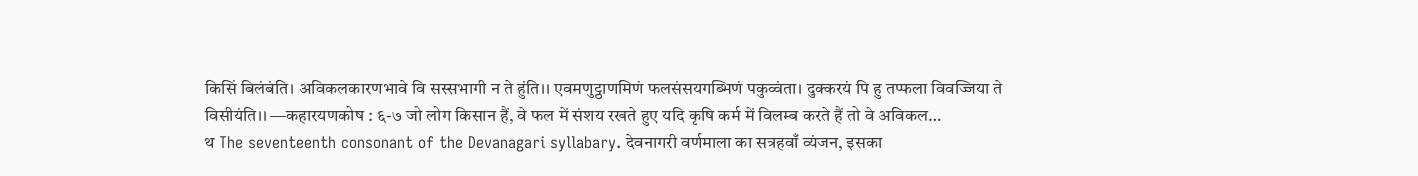किसिं बिलंबंति। अविकलकारणभावे वि सस्सभागी न ते हुंति।। एवमणुट्ठाणमिणं फलसंसयगब्भिणं पकुव्वंता। दुक्करयं पि हु तप्फला विवज्जिया ते विसीयंति।। —कहारयणकोष : ६-७ जो लोग किसान हैं, वे फल में संशय रखते हुए यदि कृषि कर्म में विलम्ब करते हैं तो वे अविकल…
थ The seventeenth consonant of the Devanagari syllabary. देवनागरी वर्णमाला का सत्रहवाँ व्यंजन, इसका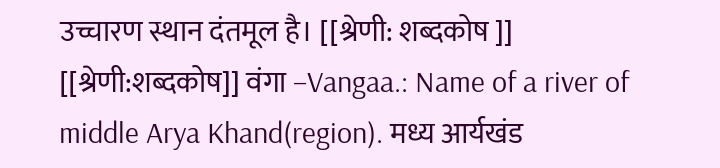उच्चारण स्थान दंतमूल है। [[श्रेणी: शब्दकोष ]]
[[श्रेणी:शब्दकोष]] वंगा –Vangaa.: Name of a river of middle Arya Khand(region). मध्य आर्यखंड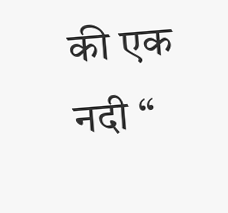की एक नदी “